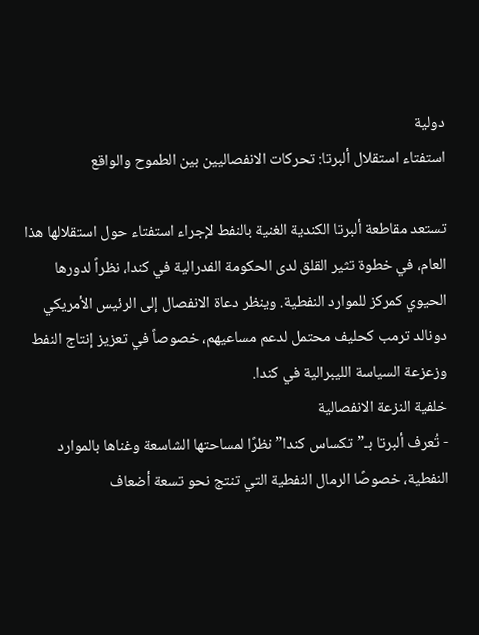دولية
استفتاء استقلال ألبرتا: تحركات الانفصاليين بين الطموح والواقع

تستعد مقاطعة ألبرتا الكندية الغنية بالنفط لإجراء استفتاء حول استقلالها هذا العام، في خطوة تثير القلق لدى الحكومة الفدرالية في كندا، نظراً لدورها الحيوي كمركز للموارد النفطية. وينظر دعاة الانفصال إلى الرئيس الأمريكي دونالد ترمب كحليف محتمل لدعم مساعيهم، خصوصاً في تعزيز إنتاج النفط وزعزعة السياسة الليبرالية في كندا.
خلفية النزعة الانفصالية
- تُعرف ألبرتا بـ”تكساس كندا” نظرًا لمساحتها الشاسعة وغناها بالموارد النفطية، خصوصًا الرمال النفطية التي تنتج نحو تسعة أضعاف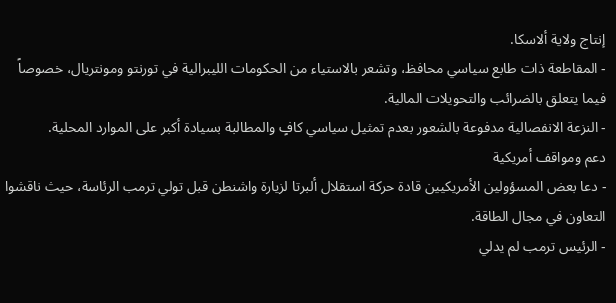إنتاج ولاية ألاسكا.
- المقاطعة ذات طابع سياسي محافظ، وتشعر بالاستياء من الحكومات الليبرالية في تورنتو ومونتريال، خصوصاً فيما يتعلق بالضرائب والتحويلات المالية.
- النزعة الانفصالية مدفوعة بالشعور بعدم تمثيل سياسي كافٍ والمطالبة بسيادة أكبر على الموارد المحلية.
دعم ومواقف أمريكية
- دعا بعض المسؤولين الأمريكيين قادة حركة استقلال ألبرتا لزيارة واشنطن قبل تولي ترمب الرئاسة، حيث ناقشوا التعاون في مجال الطاقة.
- الرئيس ترمب لم يدلي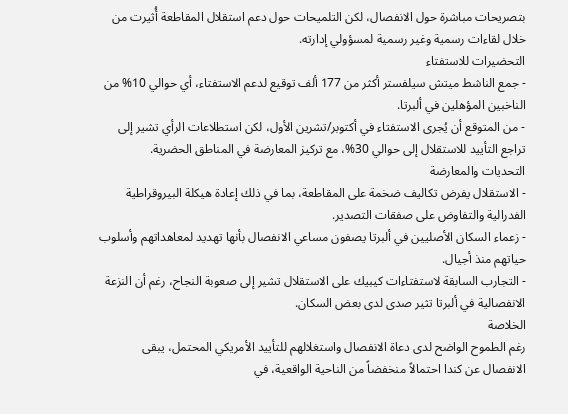بتصريحات مباشرة حول الانفصال، لكن التلميحات حول دعم استقلال المقاطعة أُثيرت من خلال لقاءات رسمية وغير رسمية لمسؤولي إدارته.
التحضيرات للاستفتاء
- جمع الناشط ميتش سيلفستر أكثر من 177 ألف توقيع لدعم الاستفتاء، أي حوالي 10% من الناخبين المؤهلين في ألبرتا.
- من المتوقع أن يُجرى الاستفتاء في أكتوبر/تشرين الأول، لكن استطلاعات الرأي تشير إلى تراجع التأييد للاستقلال إلى حوالي 30%، مع تركيز المعارضة في المناطق الحضرية.
التحديات والمعارضة
- الاستقلال يفرض تكاليف ضخمة على المقاطعة، بما في ذلك إعادة هيكلة البيروقراطية الفدرالية والتفاوض على صفقات التصدير.
- زعماء السكان الأصليين في ألبرتا يصفون مساعي الانفصال بأنها تهديد لمعاهداتهم وأسلوب حياتهم منذ أجيال.
- التجارب السابقة لاستفتاءات كيبيك على الاستقلال تشير إلى صعوبة النجاح، رغم أن النزعة الانفصالية في ألبرتا تثير صدى لدى بعض السكان.
الخلاصة
رغم الطموح الواضح لدى دعاة الانفصال واستغلالهم للتأييد الأمريكي المحتمل، يبقى الانفصال عن كندا احتمالاً منخفضاً من الناحية الواقعية، في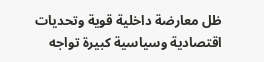ظل معارضة داخلية قوية وتحديات اقتصادية وسياسية كبيرة تواجه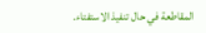المقاطعة في حال تنفيذ الاستفتاء.